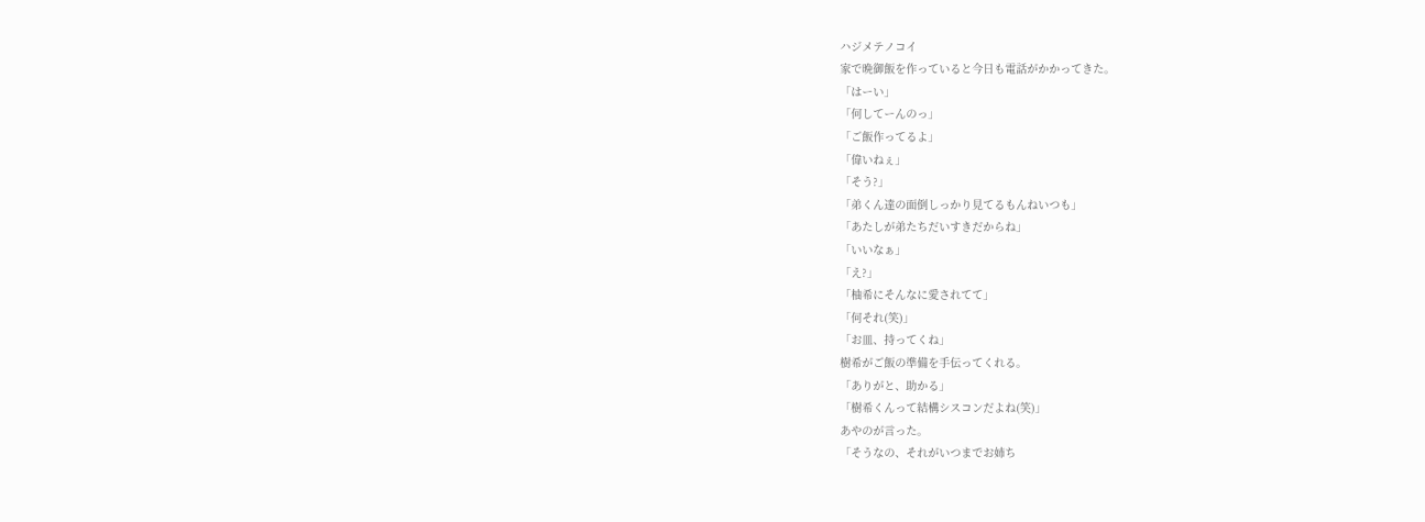ハジメテノコイ
家で晩御飯を作っていると今日も電話がかかってきた。
「はーい」
「何してーんのっ」
「ご飯作ってるよ」
「偉いねぇ」
「そう?」
「弟くん達の面倒しっかり見てるもんねいつも」
「あたしが弟たちだいすきだからね」
「いいなぁ」
「え?」
「柚希にそんなに愛されてて」
「何それ(笑)」
「お皿、持ってくね」
樹希がご飯の準備を手伝ってくれる。
「ありがと、助かる」
「樹希くんって結構シスコンだよね(笑)」
あやのが言った。
「そうなの、それがいつまでお姉ち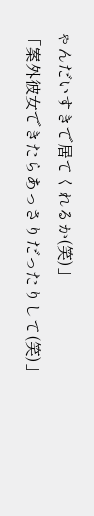ゃんだいすきで居てくれるか(笑)」
「案外彼女できたらあっさりだったりして(笑)」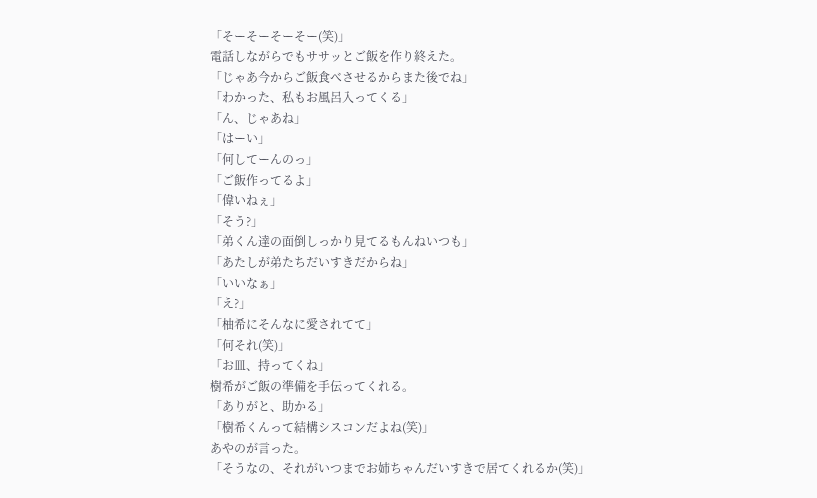「そーそーそーそー(笑)」
電話しながらでもササッとご飯を作り終えた。
「じゃあ今からご飯食べさせるからまた後でね」
「わかった、私もお風呂入ってくる」
「ん、じゃあね」
「はーい」
「何してーんのっ」
「ご飯作ってるよ」
「偉いねぇ」
「そう?」
「弟くん達の面倒しっかり見てるもんねいつも」
「あたしが弟たちだいすきだからね」
「いいなぁ」
「え?」
「柚希にそんなに愛されてて」
「何それ(笑)」
「お皿、持ってくね」
樹希がご飯の準備を手伝ってくれる。
「ありがと、助かる」
「樹希くんって結構シスコンだよね(笑)」
あやのが言った。
「そうなの、それがいつまでお姉ちゃんだいすきで居てくれるか(笑)」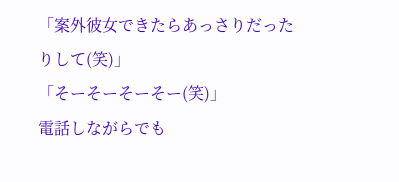「案外彼女できたらあっさりだったりして(笑)」
「そーそーそーそー(笑)」
電話しながらでも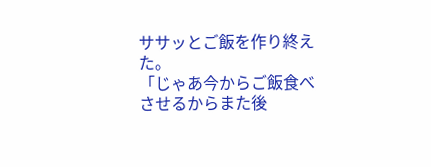ササッとご飯を作り終えた。
「じゃあ今からご飯食べさせるからまた後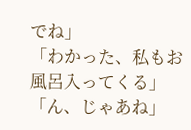でね」
「わかった、私もお風呂入ってくる」
「ん、じゃあね」